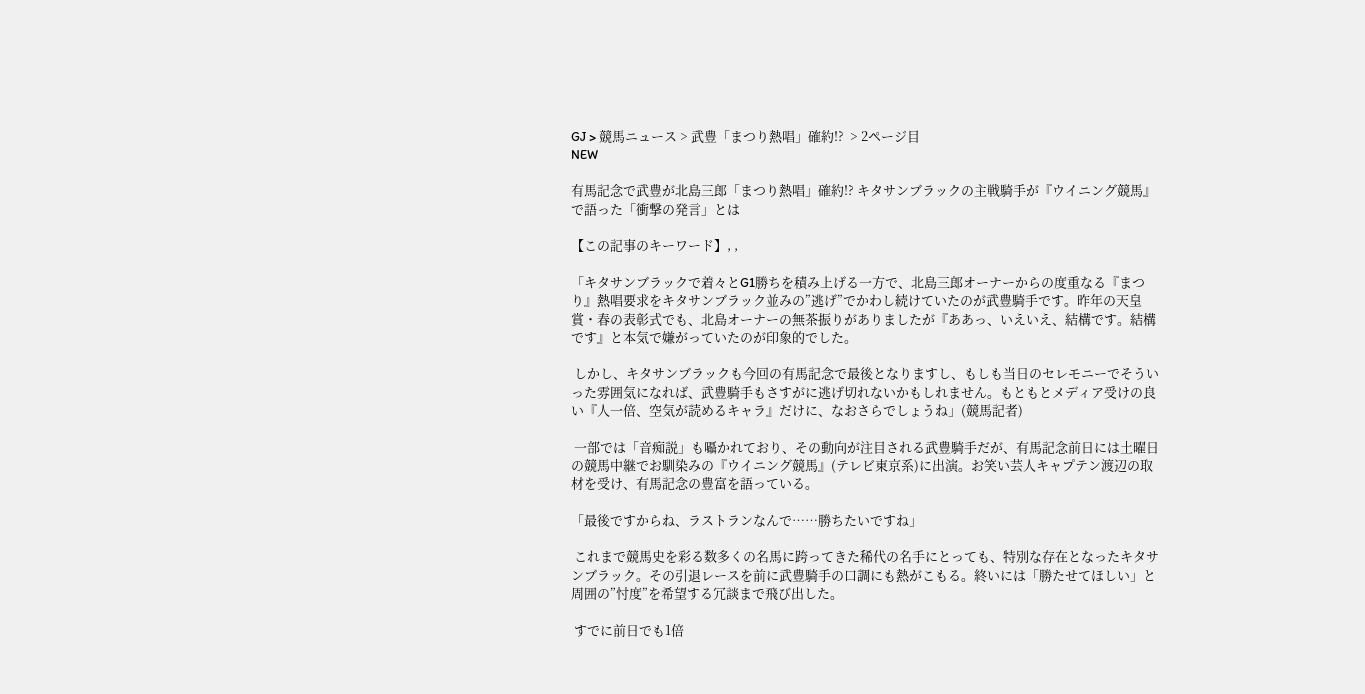GJ > 競馬ニュース > 武豊「まつり熱唱」確約!?  > 2ページ目
NEW

有馬記念で武豊が北島三郎「まつり熱唱」確約!? キタサンブラックの主戦騎手が『ウイニング競馬』で語った「衝撃の発言」とは

【この記事のキーワード】, ,

「キタサンブラックで着々とG1勝ちを積み上げる一方で、北島三郎オーナーからの度重なる『まつり』熱唱要求をキタサンブラック並みの”逃げ”でかわし続けていたのが武豊騎手です。昨年の天皇賞・春の表彰式でも、北島オーナーの無茶振りがありましたが『ああっ、いえいえ、結構です。結構です』と本気で嫌がっていたのが印象的でした。

 しかし、キタサンブラックも今回の有馬記念で最後となりますし、もしも当日のセレモニーでそういった雰囲気になれば、武豊騎手もさすがに逃げ切れないかもしれません。もともとメディア受けの良い『人一倍、空気が読めるキャラ』だけに、なおさらでしょうね」(競馬記者)

 一部では「音痴説」も囁かれており、その動向が注目される武豊騎手だが、有馬記念前日には土曜日の競馬中継でお馴染みの『ウイニング競馬』(テレビ東京系)に出演。お笑い芸人キャプテン渡辺の取材を受け、有馬記念の豊富を語っている。

「最後ですからね、ラストランなんで……勝ちたいですね」

 これまで競馬史を彩る数多くの名馬に跨ってきた稀代の名手にとっても、特別な存在となったキタサンブラック。その引退レースを前に武豊騎手の口調にも熱がこもる。終いには「勝たせてほしい」と周囲の”忖度”を希望する冗談まで飛び出した。

 すでに前日でも1倍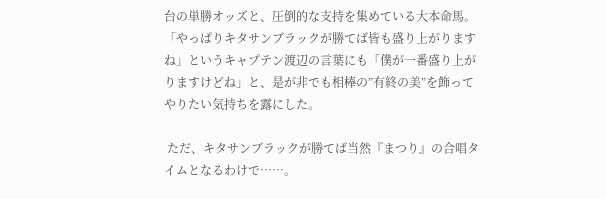台の単勝オッズと、圧倒的な支持を集めている大本命馬。「やっぱりキタサンブラックが勝てば皆も盛り上がりますね」というキャプテン渡辺の言葉にも「僕が一番盛り上がりますけどね」と、是が非でも相棒の”有終の美”を飾ってやりたい気持ちを露にした。

 ただ、キタサンブラックが勝てば当然『まつり』の合唱タイムとなるわけで……。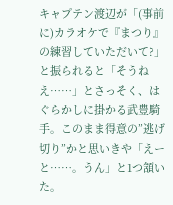キャプテン渡辺が「(事前に)カラオケで『まつり』の練習していただいて?」と振られると「そうねえ……」とさっそく、はぐらかしに掛かる武豊騎手。このまま得意の”逃げ切り”かと思いきや「えーと……。うん」と1つ頷いた。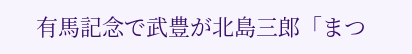有馬記念で武豊が北島三郎「まつ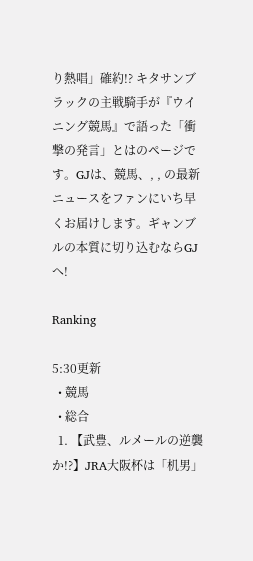り熱唱」確約!? キタサンブラックの主戦騎手が『ウイニング競馬』で語った「衝撃の発言」とはのページです。GJは、競馬、, , の最新ニュースをファンにいち早くお届けします。ギャンブルの本質に切り込むならGJへ!

Ranking

5:30更新
  • 競馬
  • 総合
  1. 【武豊、ルメールの逆襲か!?】JRA大阪杯は「机男」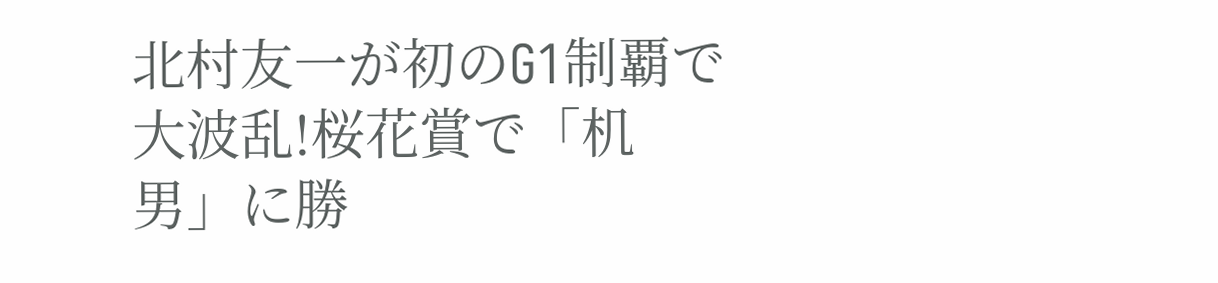北村友一が初のG1制覇で大波乱!桜花賞で「机男」に勝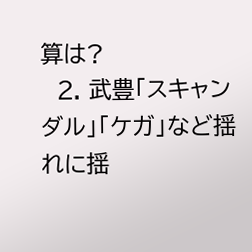算は?
  2. 武豊「スキャンダル」「ケガ」など揺れに揺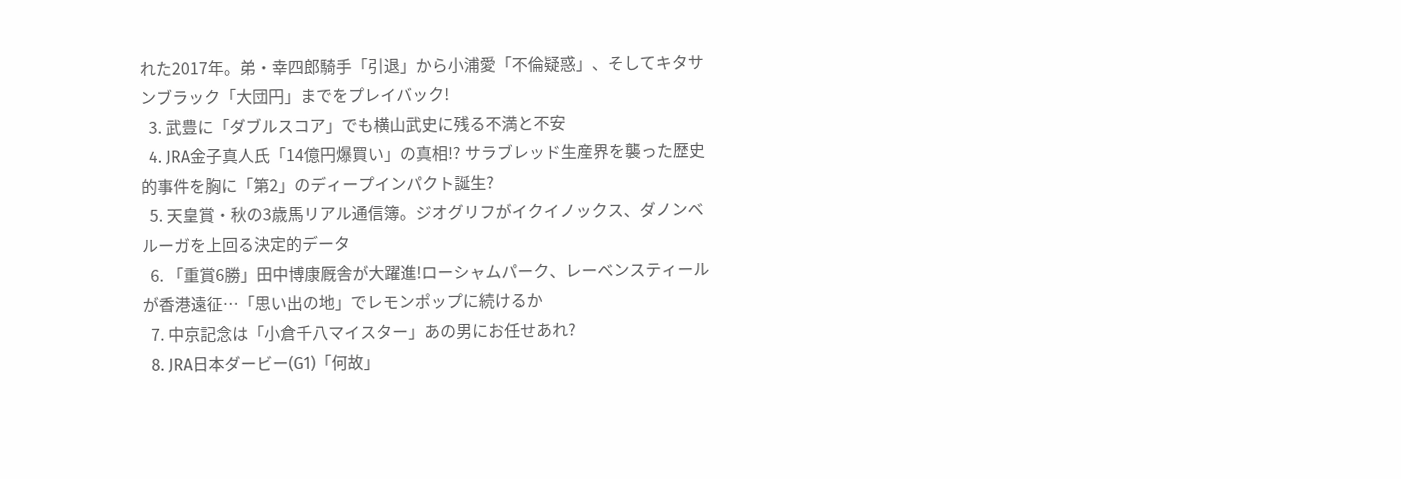れた2017年。弟・幸四郎騎手「引退」から小浦愛「不倫疑惑」、そしてキタサンブラック「大団円」までをプレイバック!
  3. 武豊に「ダブルスコア」でも横山武史に残る不満と不安
  4. JRA金子真人氏「14億円爆買い」の真相!? サラブレッド生産界を襲った歴史的事件を胸に「第2」のディープインパクト誕生?
  5. 天皇賞・秋の3歳馬リアル通信簿。ジオグリフがイクイノックス、ダノンベルーガを上回る決定的データ
  6. 「重賞6勝」田中博康厩舎が大躍進!ローシャムパーク、レーベンスティールが香港遠征…「思い出の地」でレモンポップに続けるか
  7. 中京記念は「小倉千八マイスター」あの男にお任せあれ?
  8. JRA日本ダービー(G1)「何故」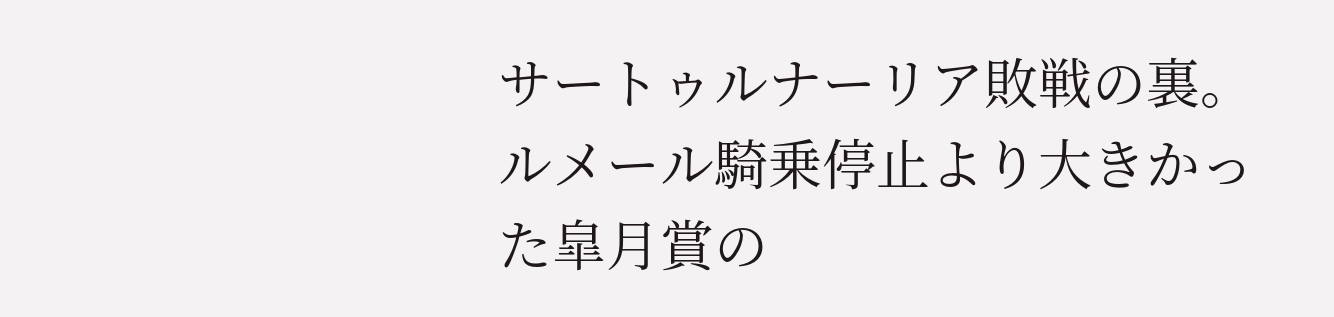サートゥルナーリア敗戦の裏。ルメール騎乗停止より大きかった皐月賞の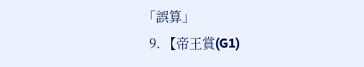「誤算」
  9. 【帝王賞(G1)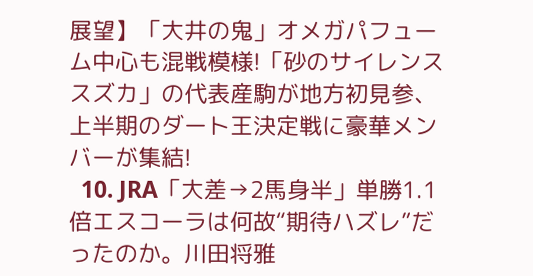展望】「大井の鬼」オメガパフューム中心も混戦模様!「砂のサイレンススズカ」の代表産駒が地方初見参、上半期のダート王決定戦に豪華メンバーが集結!
  10. JRA「大差→2馬身半」単勝1.1倍エスコーラは何故“期待ハズレ”だったのか。川田将雅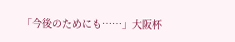「今後のためにも……」大阪杯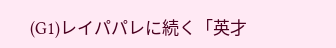(G1)レイパパレに続く「英才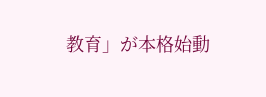教育」が本格始動